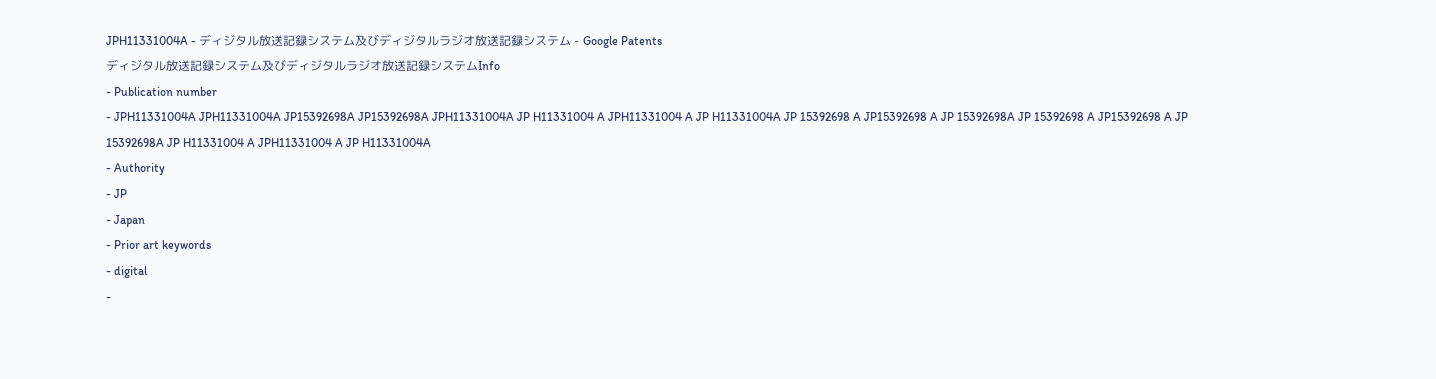JPH11331004A - ディジタル放送記録システム及びディジタルラジオ放送記録システム - Google Patents
ディジタル放送記録システム及びディジタルラジオ放送記録システムInfo
- Publication number
- JPH11331004A JPH11331004A JP15392698A JP15392698A JPH11331004A JP H11331004 A JPH11331004 A JP H11331004A JP 15392698 A JP15392698 A JP 15392698A JP 15392698 A JP15392698 A JP 15392698A JP H11331004 A JPH11331004 A JP H11331004A
- Authority
- JP
- Japan
- Prior art keywords
- digital
-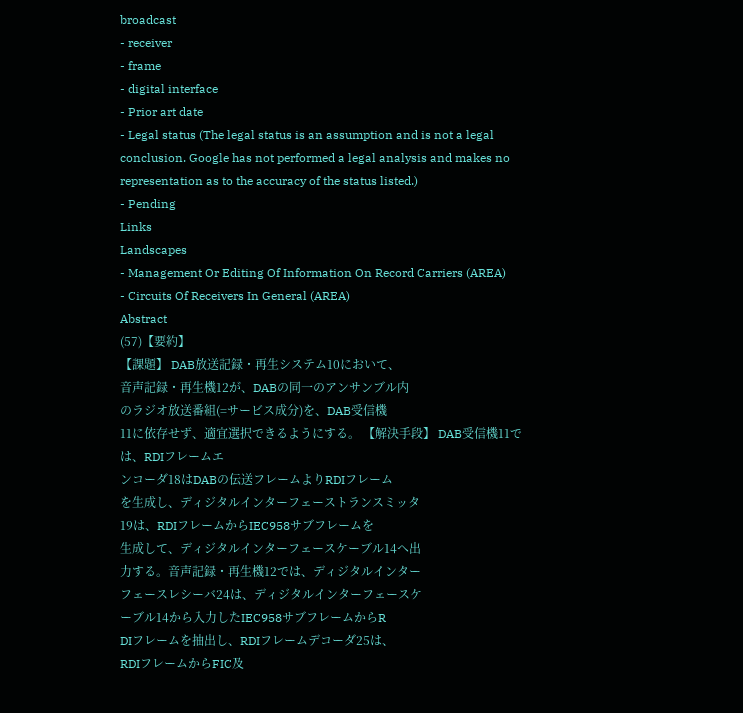broadcast
- receiver
- frame
- digital interface
- Prior art date
- Legal status (The legal status is an assumption and is not a legal conclusion. Google has not performed a legal analysis and makes no representation as to the accuracy of the status listed.)
- Pending
Links
Landscapes
- Management Or Editing Of Information On Record Carriers (AREA)
- Circuits Of Receivers In General (AREA)
Abstract
(57)【要約】
【課題】 DAB放送記録・再生システム10において、
音声記録・再生機12が、DABの同一のアンサンブル内
のラジオ放送番組(=サービス成分)を、DAB受信機
11に依存せず、適宜選択できるようにする。 【解決手段】 DAB受信機11では、RDIフレームエ
ンコーダ18はDABの伝送フレームよりRDIフレーム
を生成し、ディジタルインターフェーストランスミッタ
19は、RDIフレームからIEC958サブフレームを
生成して、ディジタルインターフェースケーブル14へ出
力する。音声記録・再生機12では、ディジタルインター
フェースレシーバ24は、ディジタルインターフェースケ
ーブル14から入力したIEC958サブフレームからR
DIフレームを抽出し、RDIフレームデコーダ25は、
RDIフレームからFIC及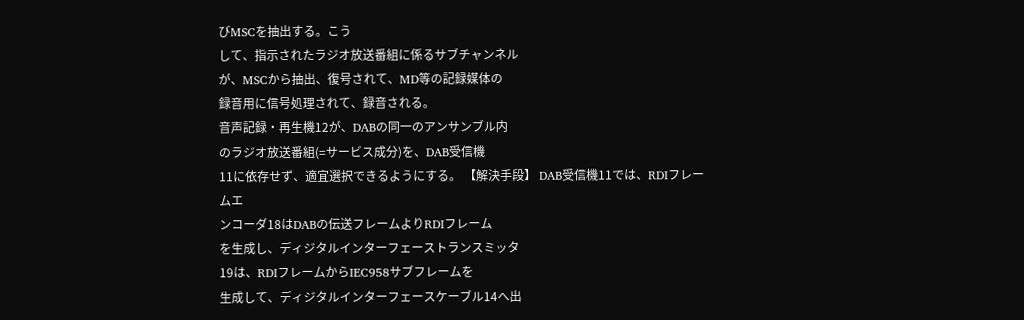びMSCを抽出する。こう
して、指示されたラジオ放送番組に係るサブチャンネル
が、MSCから抽出、復号されて、MD等の記録媒体の
録音用に信号処理されて、録音される。
音声記録・再生機12が、DABの同一のアンサンブル内
のラジオ放送番組(=サービス成分)を、DAB受信機
11に依存せず、適宜選択できるようにする。 【解決手段】 DAB受信機11では、RDIフレームエ
ンコーダ18はDABの伝送フレームよりRDIフレーム
を生成し、ディジタルインターフェーストランスミッタ
19は、RDIフレームからIEC958サブフレームを
生成して、ディジタルインターフェースケーブル14へ出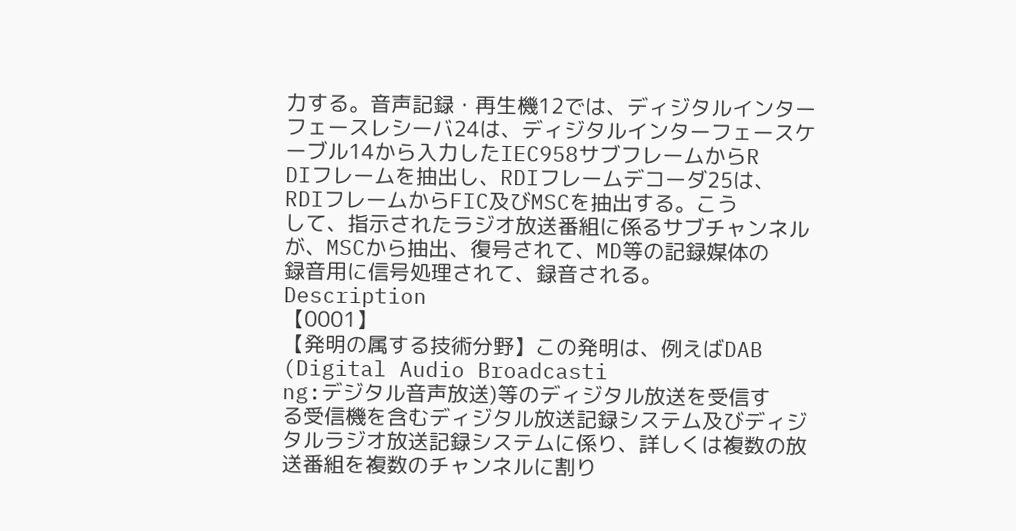力する。音声記録・再生機12では、ディジタルインター
フェースレシーバ24は、ディジタルインターフェースケ
ーブル14から入力したIEC958サブフレームからR
DIフレームを抽出し、RDIフレームデコーダ25は、
RDIフレームからFIC及びMSCを抽出する。こう
して、指示されたラジオ放送番組に係るサブチャンネル
が、MSCから抽出、復号されて、MD等の記録媒体の
録音用に信号処理されて、録音される。
Description
【0001】
【発明の属する技術分野】この発明は、例えばDAB
(Digital Audio Broadcasti
ng:デジタル音声放送)等のディジタル放送を受信す
る受信機を含むディジタル放送記録システム及びディジ
タルラジオ放送記録システムに係り、詳しくは複数の放
送番組を複数のチャンネルに割り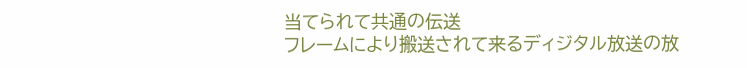当てられて共通の伝送
フレームにより搬送されて来るディジタル放送の放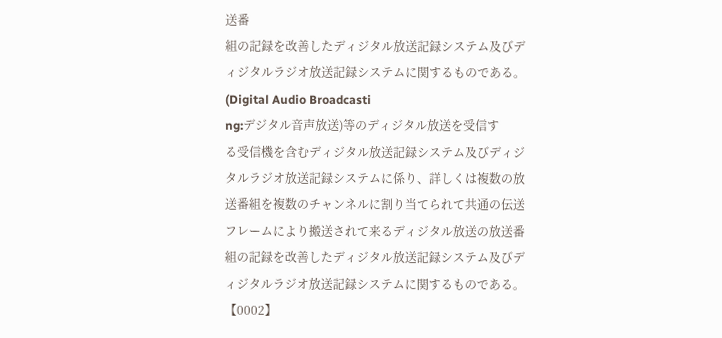送番
組の記録を改善したディジタル放送記録システム及びデ
ィジタルラジオ放送記録システムに関するものである。
(Digital Audio Broadcasti
ng:デジタル音声放送)等のディジタル放送を受信す
る受信機を含むディジタル放送記録システム及びディジ
タルラジオ放送記録システムに係り、詳しくは複数の放
送番組を複数のチャンネルに割り当てられて共通の伝送
フレームにより搬送されて来るディジタル放送の放送番
組の記録を改善したディジタル放送記録システム及びデ
ィジタルラジオ放送記録システムに関するものである。
【0002】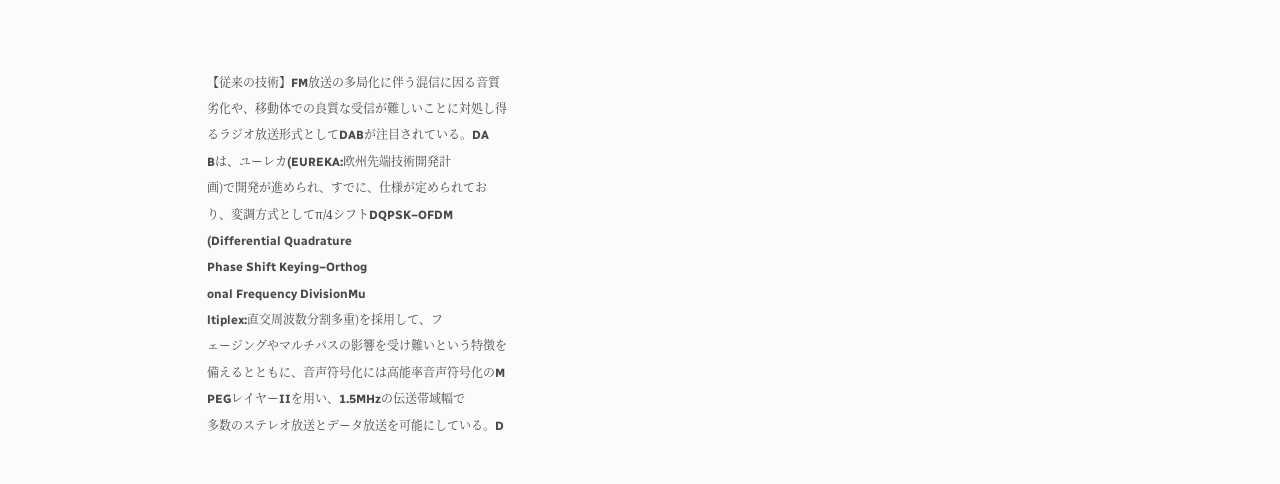【従来の技術】FM放送の多局化に伴う混信に因る音質
劣化や、移動体での良質な受信が難しいことに対処し得
るラジオ放送形式としてDABが注目されている。DA
Bは、ユーレカ(EUREKA:欧州先端技術開発計
画)で開発が進められ、すでに、仕様が定められてお
り、変調方式としてπ/4シフトDQPSK−OFDM
(Differential Quadrature
Phase Shift Keying−Orthog
onal Frequency DivisionMu
ltiplex:直交周波数分割多重)を採用して、フ
ェージングやマルチパスの影響を受け難いという特徴を
備えるとともに、音声符号化には高能率音声符号化のM
PEGレイヤーIIを用い、1.5MHzの伝送帯域幅で
多数のステレオ放送とデータ放送を可能にしている。D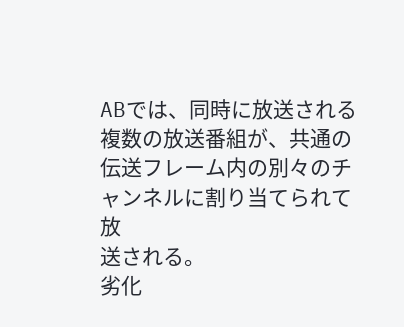ABでは、同時に放送される複数の放送番組が、共通の
伝送フレーム内の別々のチャンネルに割り当てられて放
送される。
劣化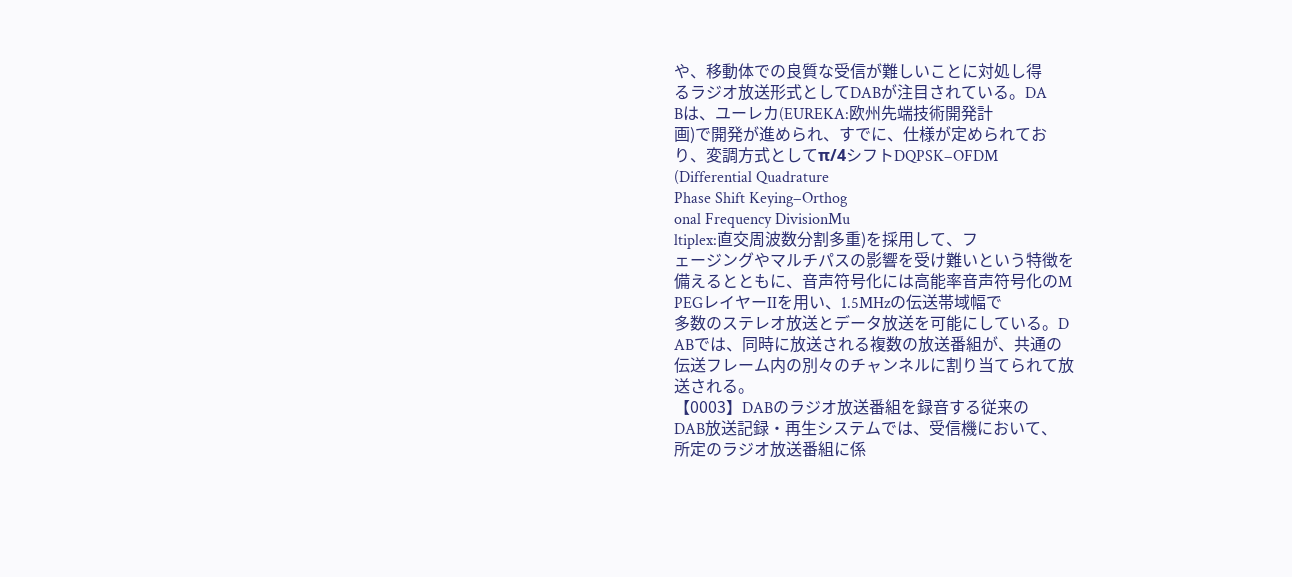や、移動体での良質な受信が難しいことに対処し得
るラジオ放送形式としてDABが注目されている。DA
Bは、ユーレカ(EUREKA:欧州先端技術開発計
画)で開発が進められ、すでに、仕様が定められてお
り、変調方式としてπ/4シフトDQPSK−OFDM
(Differential Quadrature
Phase Shift Keying−Orthog
onal Frequency DivisionMu
ltiplex:直交周波数分割多重)を採用して、フ
ェージングやマルチパスの影響を受け難いという特徴を
備えるとともに、音声符号化には高能率音声符号化のM
PEGレイヤーIIを用い、1.5MHzの伝送帯域幅で
多数のステレオ放送とデータ放送を可能にしている。D
ABでは、同時に放送される複数の放送番組が、共通の
伝送フレーム内の別々のチャンネルに割り当てられて放
送される。
【0003】DABのラジオ放送番組を録音する従来の
DAB放送記録・再生システムでは、受信機において、
所定のラジオ放送番組に係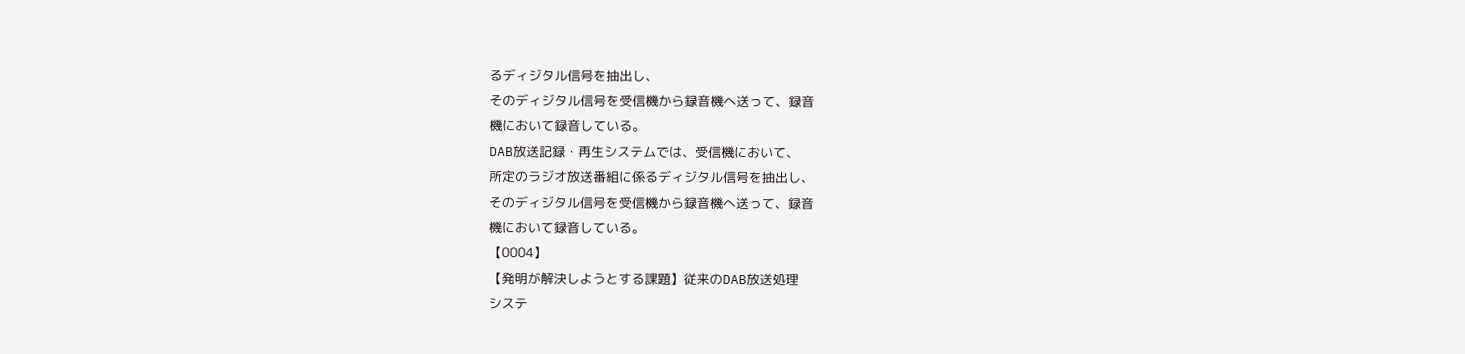るディジタル信号を抽出し、
そのディジタル信号を受信機から録音機へ送って、録音
機において録音している。
DAB放送記録・再生システムでは、受信機において、
所定のラジオ放送番組に係るディジタル信号を抽出し、
そのディジタル信号を受信機から録音機へ送って、録音
機において録音している。
【0004】
【発明が解決しようとする課題】従来のDAB放送処理
システ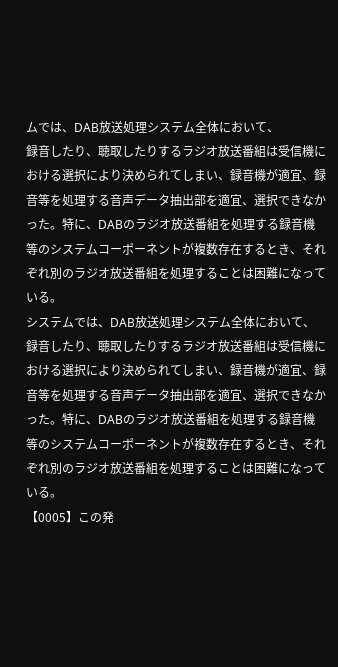ムでは、DAB放送処理システム全体において、
録音したり、聴取したりするラジオ放送番組は受信機に
おける選択により決められてしまい、録音機が適宜、録
音等を処理する音声データ抽出部を適宜、選択できなか
った。特に、DABのラジオ放送番組を処理する録音機
等のシステムコーポーネントが複数存在するとき、それ
ぞれ別のラジオ放送番組を処理することは困難になって
いる。
システムでは、DAB放送処理システム全体において、
録音したり、聴取したりするラジオ放送番組は受信機に
おける選択により決められてしまい、録音機が適宜、録
音等を処理する音声データ抽出部を適宜、選択できなか
った。特に、DABのラジオ放送番組を処理する録音機
等のシステムコーポーネントが複数存在するとき、それ
ぞれ別のラジオ放送番組を処理することは困難になって
いる。
【0005】この発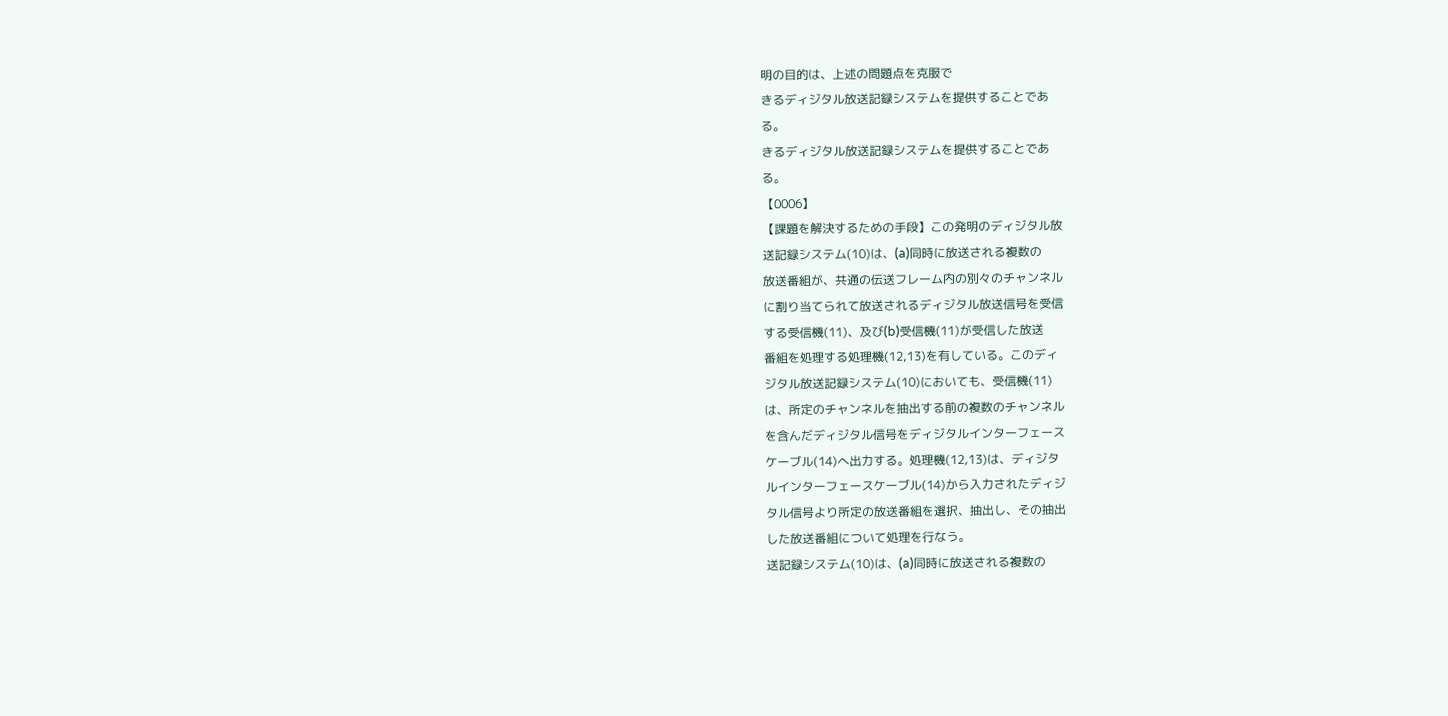明の目的は、上述の問題点を克服で
きるディジタル放送記録システムを提供することであ
る。
きるディジタル放送記録システムを提供することであ
る。
【0006】
【課題を解決するための手段】この発明のディジタル放
送記録システム(10)は、(a)同時に放送される複数の
放送番組が、共通の伝送フレーム内の別々のチャンネル
に割り当てられて放送されるディジタル放送信号を受信
する受信機(11)、及び(b)受信機(11)が受信した放送
番組を処理する処理機(12,13)を有している。このディ
ジタル放送記録システム(10)においても、受信機(11)
は、所定のチャンネルを抽出する前の複数のチャンネル
を含んだディジタル信号をディジタルインターフェース
ケーブル(14)へ出力する。処理機(12,13)は、ディジタ
ルインターフェースケーブル(14)から入力されたディジ
タル信号より所定の放送番組を選択、抽出し、その抽出
した放送番組について処理を行なう。
送記録システム(10)は、(a)同時に放送される複数の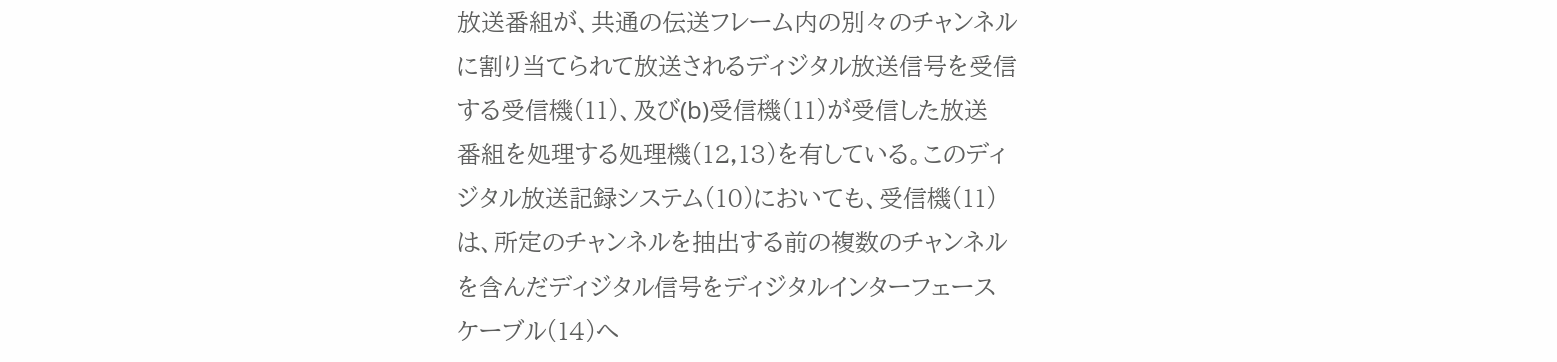放送番組が、共通の伝送フレーム内の別々のチャンネル
に割り当てられて放送されるディジタル放送信号を受信
する受信機(11)、及び(b)受信機(11)が受信した放送
番組を処理する処理機(12,13)を有している。このディ
ジタル放送記録システム(10)においても、受信機(11)
は、所定のチャンネルを抽出する前の複数のチャンネル
を含んだディジタル信号をディジタルインターフェース
ケーブル(14)へ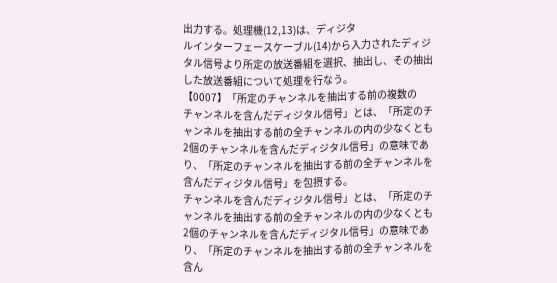出力する。処理機(12,13)は、ディジタ
ルインターフェースケーブル(14)から入力されたディジ
タル信号より所定の放送番組を選択、抽出し、その抽出
した放送番組について処理を行なう。
【0007】「所定のチャンネルを抽出する前の複数の
チャンネルを含んだディジタル信号」とは、「所定のチ
ャンネルを抽出する前の全チャンネルの内の少なくとも
2個のチャンネルを含んだディジタル信号」の意味であ
り、「所定のチャンネルを抽出する前の全チャンネルを
含んだディジタル信号」を包摂する。
チャンネルを含んだディジタル信号」とは、「所定のチ
ャンネルを抽出する前の全チャンネルの内の少なくとも
2個のチャンネルを含んだディジタル信号」の意味であ
り、「所定のチャンネルを抽出する前の全チャンネルを
含ん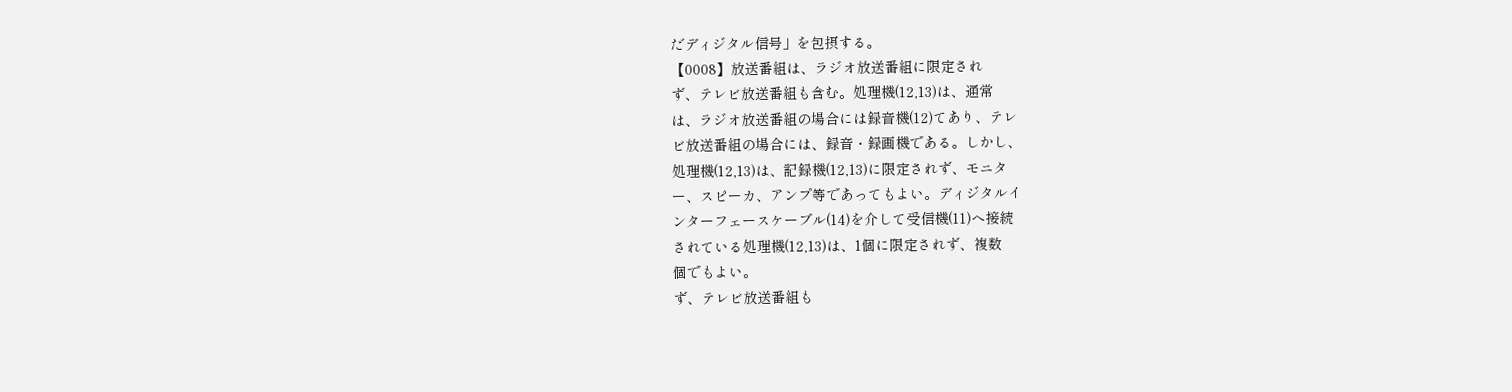だディジタル信号」を包摂する。
【0008】放送番組は、ラジオ放送番組に限定され
ず、テレビ放送番組も含む。処理機(12,13)は、通常
は、ラジオ放送番組の場合には録音機(12)てあり、テレ
ビ放送番組の場合には、録音・録画機である。しかし、
処理機(12,13)は、記録機(12,13)に限定されず、モニタ
ー、スピーカ、アンプ等であってもよい。ディジタルイ
ンターフェースケーブル(14)を介して受信機(11)へ接続
されている処理機(12,13)は、1個に限定されず、複数
個でもよい。
ず、テレビ放送番組も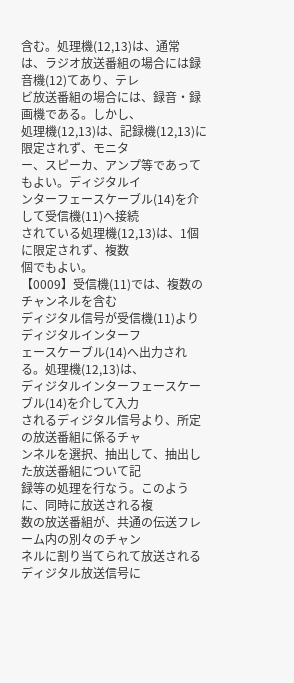含む。処理機(12,13)は、通常
は、ラジオ放送番組の場合には録音機(12)てあり、テレ
ビ放送番組の場合には、録音・録画機である。しかし、
処理機(12,13)は、記録機(12,13)に限定されず、モニタ
ー、スピーカ、アンプ等であってもよい。ディジタルイ
ンターフェースケーブル(14)を介して受信機(11)へ接続
されている処理機(12,13)は、1個に限定されず、複数
個でもよい。
【0009】受信機(11)では、複数のチャンネルを含む
ディジタル信号が受信機(11)よりディジタルインターフ
ェースケーブル(14)へ出力される。処理機(12,13)は、
ディジタルインターフェースケーブル(14)を介して入力
されるディジタル信号より、所定の放送番組に係るチャ
ンネルを選択、抽出して、抽出した放送番組について記
録等の処理を行なう。このように、同時に放送される複
数の放送番組が、共通の伝送フレーム内の別々のチャン
ネルに割り当てられて放送されるディジタル放送信号に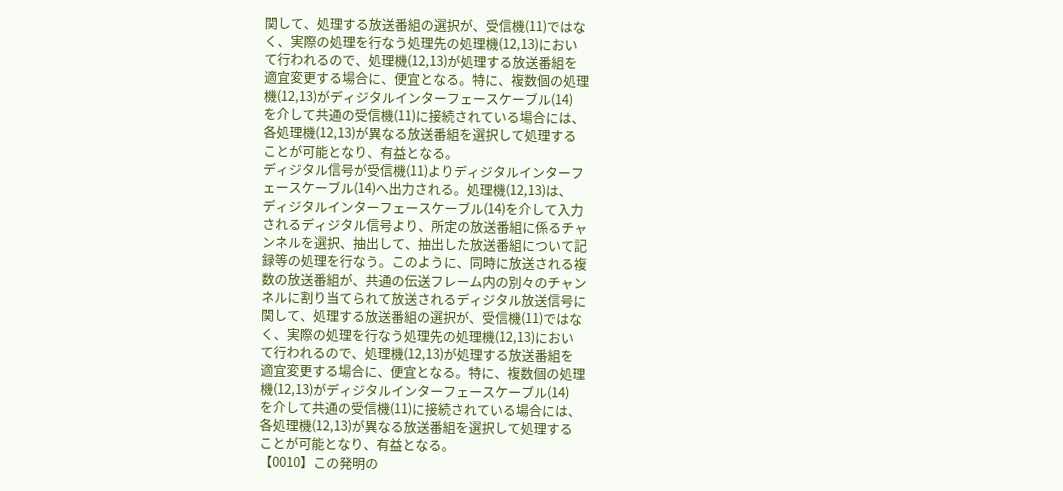関して、処理する放送番組の選択が、受信機(11)ではな
く、実際の処理を行なう処理先の処理機(12,13)におい
て行われるので、処理機(12,13)が処理する放送番組を
適宜変更する場合に、便宜となる。特に、複数個の処理
機(12,13)がディジタルインターフェースケーブル(14)
を介して共通の受信機(11)に接続されている場合には、
各処理機(12,13)が異なる放送番組を選択して処理する
ことが可能となり、有益となる。
ディジタル信号が受信機(11)よりディジタルインターフ
ェースケーブル(14)へ出力される。処理機(12,13)は、
ディジタルインターフェースケーブル(14)を介して入力
されるディジタル信号より、所定の放送番組に係るチャ
ンネルを選択、抽出して、抽出した放送番組について記
録等の処理を行なう。このように、同時に放送される複
数の放送番組が、共通の伝送フレーム内の別々のチャン
ネルに割り当てられて放送されるディジタル放送信号に
関して、処理する放送番組の選択が、受信機(11)ではな
く、実際の処理を行なう処理先の処理機(12,13)におい
て行われるので、処理機(12,13)が処理する放送番組を
適宜変更する場合に、便宜となる。特に、複数個の処理
機(12,13)がディジタルインターフェースケーブル(14)
を介して共通の受信機(11)に接続されている場合には、
各処理機(12,13)が異なる放送番組を選択して処理する
ことが可能となり、有益となる。
【0010】この発明の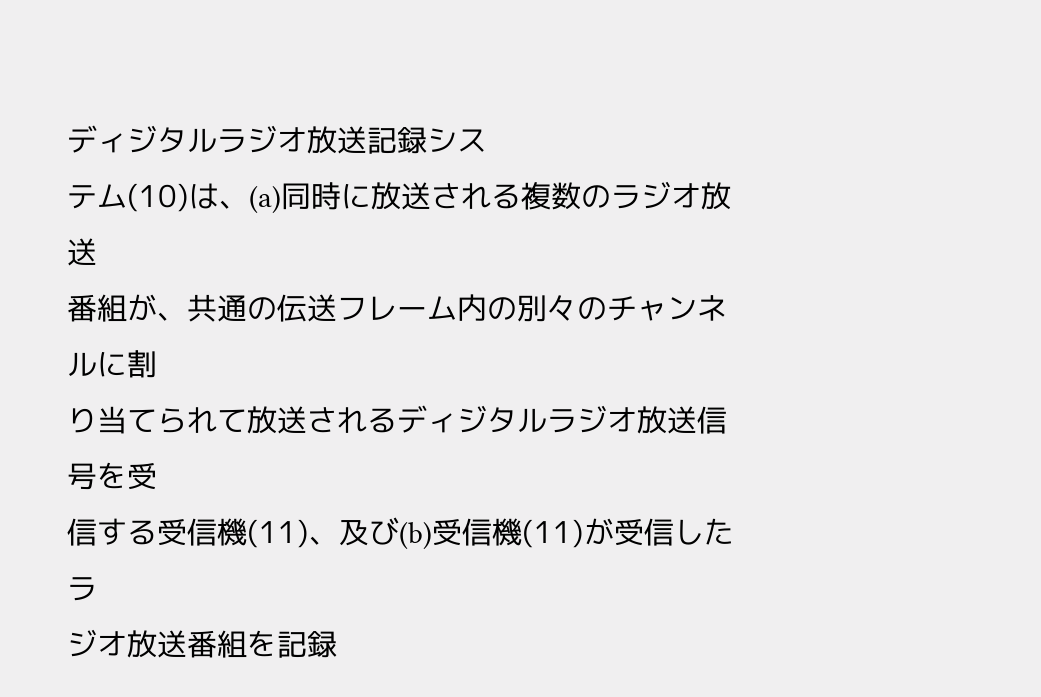ディジタルラジオ放送記録シス
テム(10)は、(a)同時に放送される複数のラジオ放送
番組が、共通の伝送フレーム内の別々のチャンネルに割
り当てられて放送されるディジタルラジオ放送信号を受
信する受信機(11)、及び(b)受信機(11)が受信したラ
ジオ放送番組を記録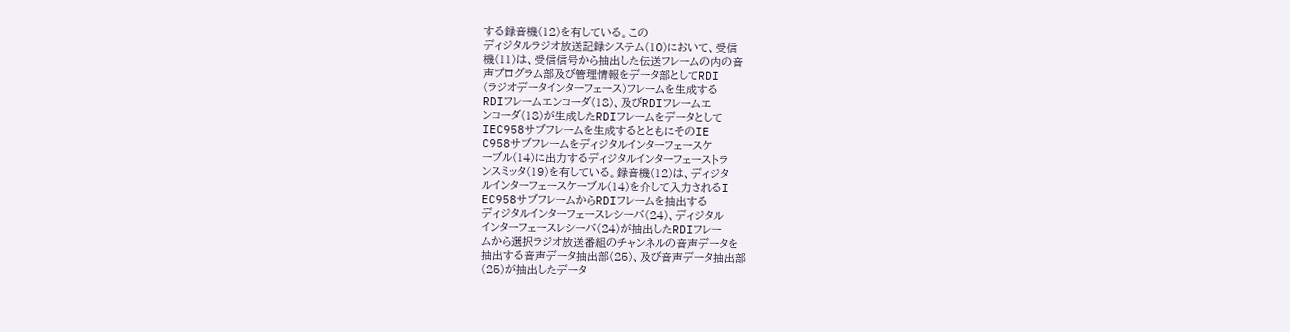する録音機(12)を有している。この
ディジタルラジオ放送記録システム(10)において、受信
機(11)は、受信信号から抽出した伝送フレームの内の音
声プログラム部及び管理情報をデータ部としてRDI
(ラジオデータインターフェース)フレームを生成する
RDIフレームエンコーダ(18)、及びRDIフレームエ
ンコーダ(18)が生成したRDIフレームをデータとして
IEC958サブフレームを生成するとともにそのIE
C958サブフレームをディジタルインターフェースケ
ーブル(14)に出力するディジタルインターフェーストラ
ンスミッタ(19)を有している。録音機(12)は、ディジタ
ルインターフェースケーブル(14)を介して入力されるI
EC958サブフレームからRDIフレームを抽出する
ディジタルインターフェースレシーバ(24)、ディジタル
インターフェースレシーバ(24)が抽出したRDIフレー
ムから選択ラジオ放送番組のチャンネルの音声データを
抽出する音声データ抽出部(25)、及び音声データ抽出部
(25)が抽出したデータ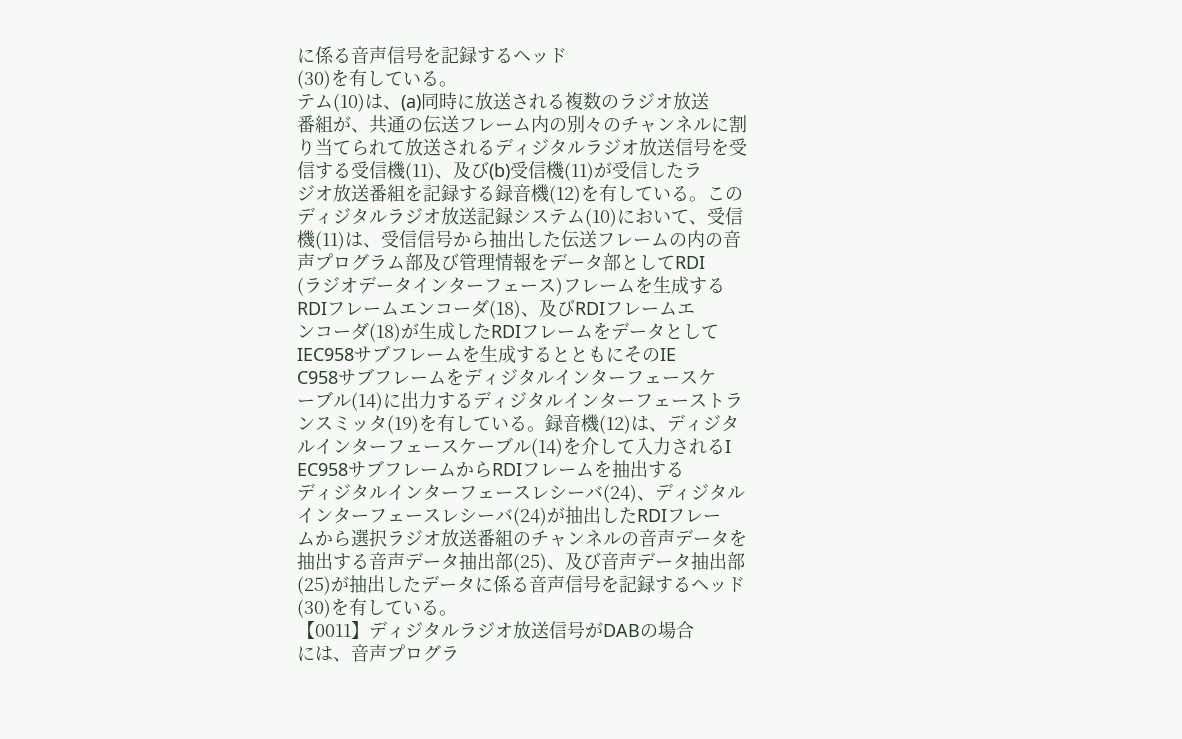に係る音声信号を記録するヘッド
(30)を有している。
テム(10)は、(a)同時に放送される複数のラジオ放送
番組が、共通の伝送フレーム内の別々のチャンネルに割
り当てられて放送されるディジタルラジオ放送信号を受
信する受信機(11)、及び(b)受信機(11)が受信したラ
ジオ放送番組を記録する録音機(12)を有している。この
ディジタルラジオ放送記録システム(10)において、受信
機(11)は、受信信号から抽出した伝送フレームの内の音
声プログラム部及び管理情報をデータ部としてRDI
(ラジオデータインターフェース)フレームを生成する
RDIフレームエンコーダ(18)、及びRDIフレームエ
ンコーダ(18)が生成したRDIフレームをデータとして
IEC958サブフレームを生成するとともにそのIE
C958サブフレームをディジタルインターフェースケ
ーブル(14)に出力するディジタルインターフェーストラ
ンスミッタ(19)を有している。録音機(12)は、ディジタ
ルインターフェースケーブル(14)を介して入力されるI
EC958サブフレームからRDIフレームを抽出する
ディジタルインターフェースレシーバ(24)、ディジタル
インターフェースレシーバ(24)が抽出したRDIフレー
ムから選択ラジオ放送番組のチャンネルの音声データを
抽出する音声データ抽出部(25)、及び音声データ抽出部
(25)が抽出したデータに係る音声信号を記録するヘッド
(30)を有している。
【0011】ディジタルラジオ放送信号がDABの場合
には、音声プログラ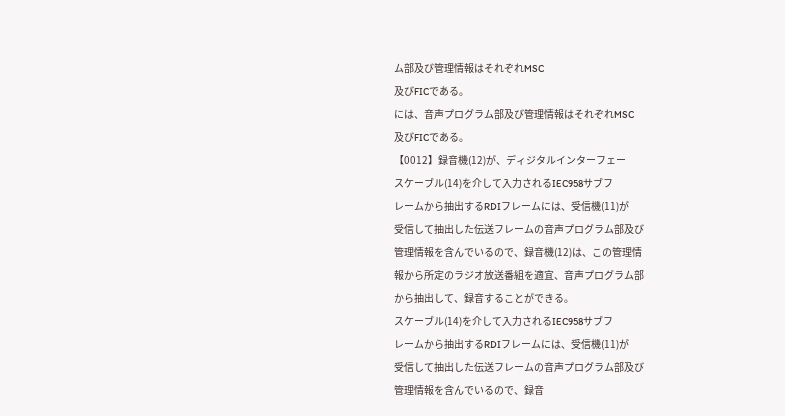ム部及び管理情報はそれぞれMSC
及びFICである。
には、音声プログラム部及び管理情報はそれぞれMSC
及びFICである。
【0012】録音機(12)が、ディジタルインターフェー
スケーブル(14)を介して入力されるIEC958サブフ
レームから抽出するRDIフレームには、受信機(11)が
受信して抽出した伝送フレームの音声プログラム部及び
管理情報を含んでいるので、録音機(12)は、この管理情
報から所定のラジオ放送番組を適宜、音声プログラム部
から抽出して、録音することができる。
スケーブル(14)を介して入力されるIEC958サブフ
レームから抽出するRDIフレームには、受信機(11)が
受信して抽出した伝送フレームの音声プログラム部及び
管理情報を含んでいるので、録音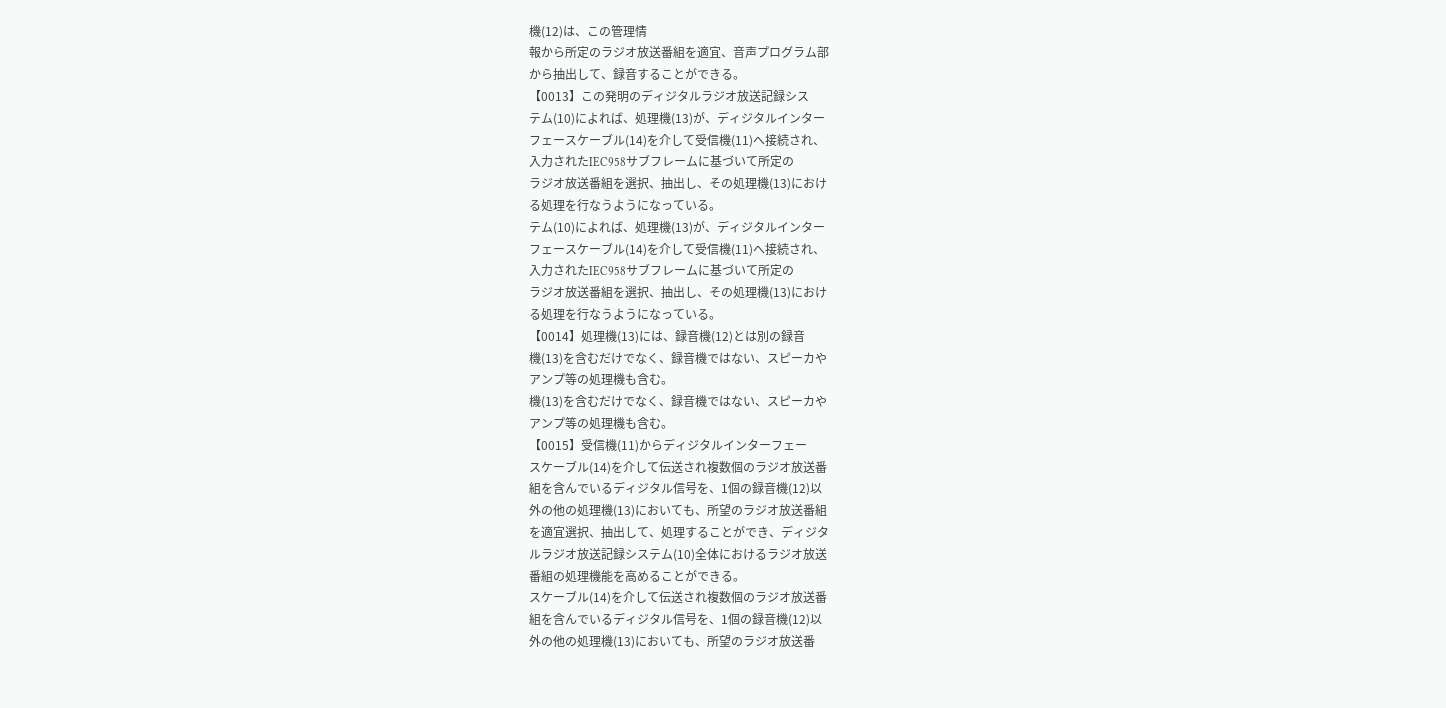機(12)は、この管理情
報から所定のラジオ放送番組を適宜、音声プログラム部
から抽出して、録音することができる。
【0013】この発明のディジタルラジオ放送記録シス
テム(10)によれば、処理機(13)が、ディジタルインター
フェースケーブル(14)を介して受信機(11)へ接続され、
入力されたIEC958サブフレームに基づいて所定の
ラジオ放送番組を選択、抽出し、その処理機(13)におけ
る処理を行なうようになっている。
テム(10)によれば、処理機(13)が、ディジタルインター
フェースケーブル(14)を介して受信機(11)へ接続され、
入力されたIEC958サブフレームに基づいて所定の
ラジオ放送番組を選択、抽出し、その処理機(13)におけ
る処理を行なうようになっている。
【0014】処理機(13)には、録音機(12)とは別の録音
機(13)を含むだけでなく、録音機ではない、スピーカや
アンプ等の処理機も含む。
機(13)を含むだけでなく、録音機ではない、スピーカや
アンプ等の処理機も含む。
【0015】受信機(11)からディジタルインターフェー
スケーブル(14)を介して伝送され複数個のラジオ放送番
組を含んでいるディジタル信号を、1個の録音機(12)以
外の他の処理機(13)においても、所望のラジオ放送番組
を適宜選択、抽出して、処理することができ、ディジタ
ルラジオ放送記録システム(10)全体におけるラジオ放送
番組の処理機能を高めることができる。
スケーブル(14)を介して伝送され複数個のラジオ放送番
組を含んでいるディジタル信号を、1個の録音機(12)以
外の他の処理機(13)においても、所望のラジオ放送番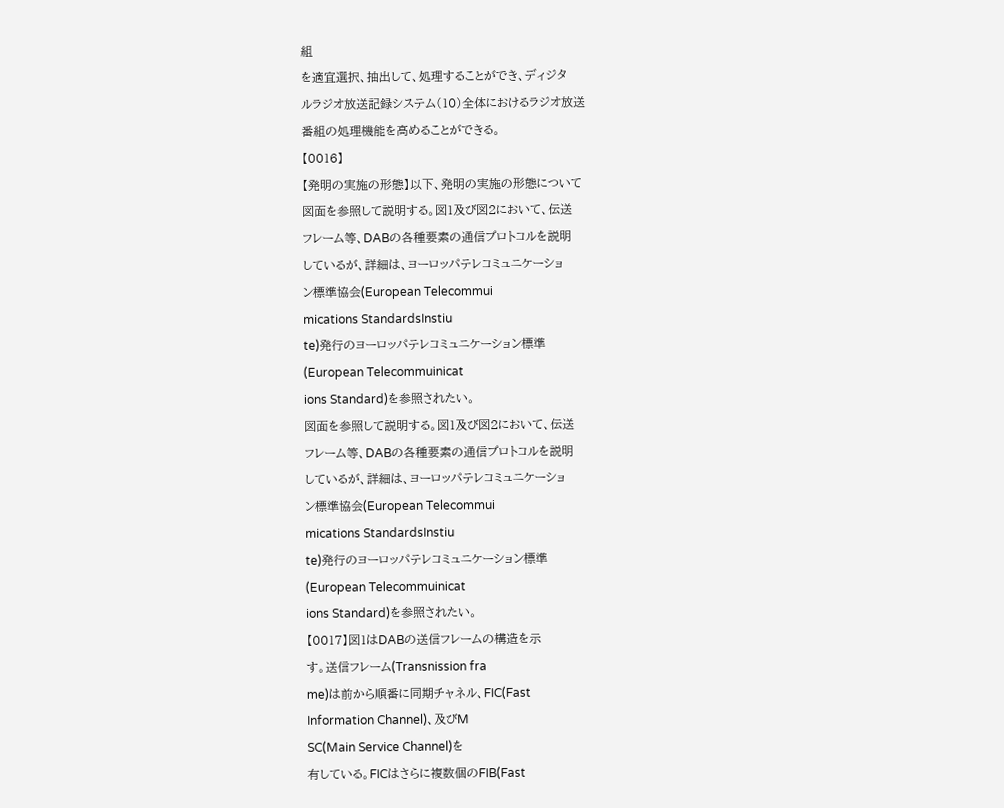組
を適宜選択、抽出して、処理することができ、ディジタ
ルラジオ放送記録システム(10)全体におけるラジオ放送
番組の処理機能を高めることができる。
【0016】
【発明の実施の形態】以下、発明の実施の形態について
図面を参照して説明する。図1及び図2において、伝送
フレーム等、DABの各種要素の通信プロトコルを説明
しているが、詳細は、ヨーロッパテレコミュニケーショ
ン標準協会(European Telecommui
mications StandardsInstiu
te)発行のヨーロッパテレコミュニケーション標準
(European Telecommuinicat
ions Standard)を参照されたい。
図面を参照して説明する。図1及び図2において、伝送
フレーム等、DABの各種要素の通信プロトコルを説明
しているが、詳細は、ヨーロッパテレコミュニケーショ
ン標準協会(European Telecommui
mications StandardsInstiu
te)発行のヨーロッパテレコミュニケーション標準
(European Telecommuinicat
ions Standard)を参照されたい。
【0017】図1はDABの送信フレームの構造を示
す。送信フレーム(Transnission fra
me)は前から順番に同期チャネル、FIC(Fast
Information Channel)、及びM
SC(Main Service Channel)を
有している。FICはさらに複数個のFIB(Fast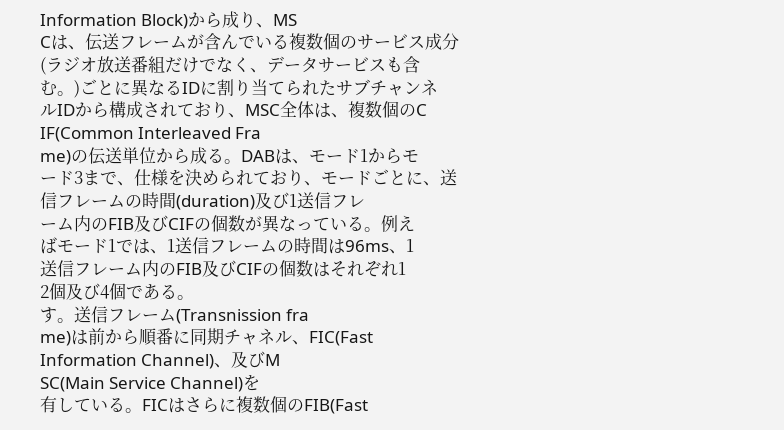Information Block)から成り、MS
Cは、伝送フレームが含んでいる複数個のサービス成分
(ラジオ放送番組だけでなく、データサービスも含
む。)ごとに異なるIDに割り当てられたサブチャンネ
ルIDから構成されており、MSC全体は、複数個のC
IF(Common Interleaved Fra
me)の伝送単位から成る。DABは、モード1からモ
ード3まで、仕様を決められており、モードごとに、送
信フレームの時間(duration)及び1送信フレ
ーム内のFIB及びCIFの個数が異なっている。例え
ばモード1では、1送信フレームの時間は96ms、1
送信フレーム内のFIB及びCIFの個数はそれぞれ1
2個及び4個である。
す。送信フレーム(Transnission fra
me)は前から順番に同期チャネル、FIC(Fast
Information Channel)、及びM
SC(Main Service Channel)を
有している。FICはさらに複数個のFIB(Fast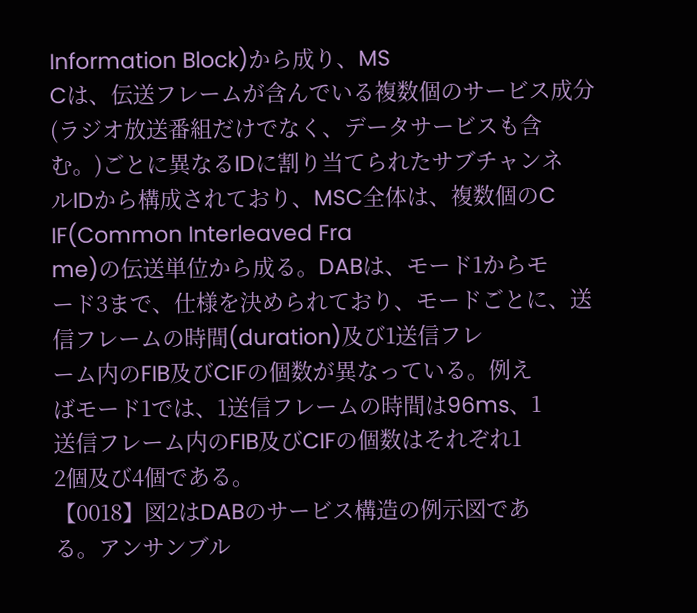Information Block)から成り、MS
Cは、伝送フレームが含んでいる複数個のサービス成分
(ラジオ放送番組だけでなく、データサービスも含
む。)ごとに異なるIDに割り当てられたサブチャンネ
ルIDから構成されており、MSC全体は、複数個のC
IF(Common Interleaved Fra
me)の伝送単位から成る。DABは、モード1からモ
ード3まで、仕様を決められており、モードごとに、送
信フレームの時間(duration)及び1送信フレ
ーム内のFIB及びCIFの個数が異なっている。例え
ばモード1では、1送信フレームの時間は96ms、1
送信フレーム内のFIB及びCIFの個数はそれぞれ1
2個及び4個である。
【0018】図2はDABのサービス構造の例示図であ
る。アンサンブル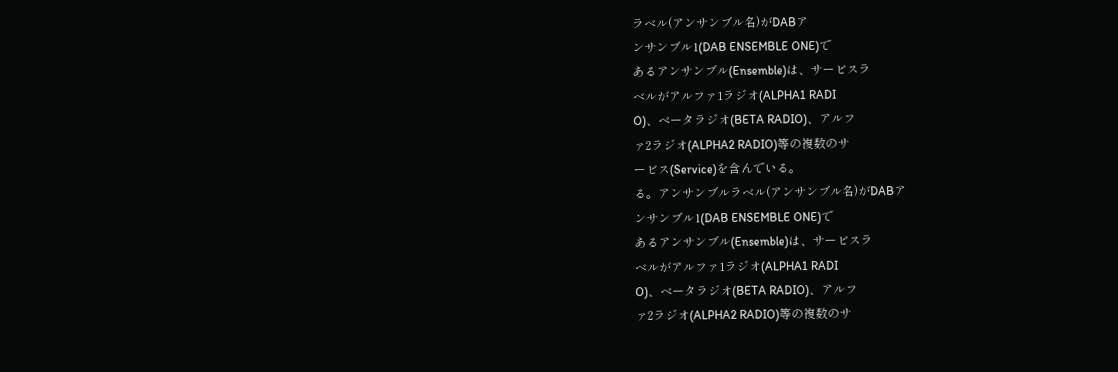ラベル(アンサンブル名)がDABア
ンサンブル1(DAB ENSEMBLE ONE)で
あるアンサンブル(Ensemble)は、サービスラ
ベルがアルファ1ラジオ(ALPHA1 RADI
O)、ベータラジオ(BETA RADIO)、アルフ
ァ2ラジオ(ALPHA2 RADIO)等の複数のサ
ービス(Service)を含んでいる。
る。アンサンブルラベル(アンサンブル名)がDABア
ンサンブル1(DAB ENSEMBLE ONE)で
あるアンサンブル(Ensemble)は、サービスラ
ベルがアルファ1ラジオ(ALPHA1 RADI
O)、ベータラジオ(BETA RADIO)、アルフ
ァ2ラジオ(ALPHA2 RADIO)等の複数のサ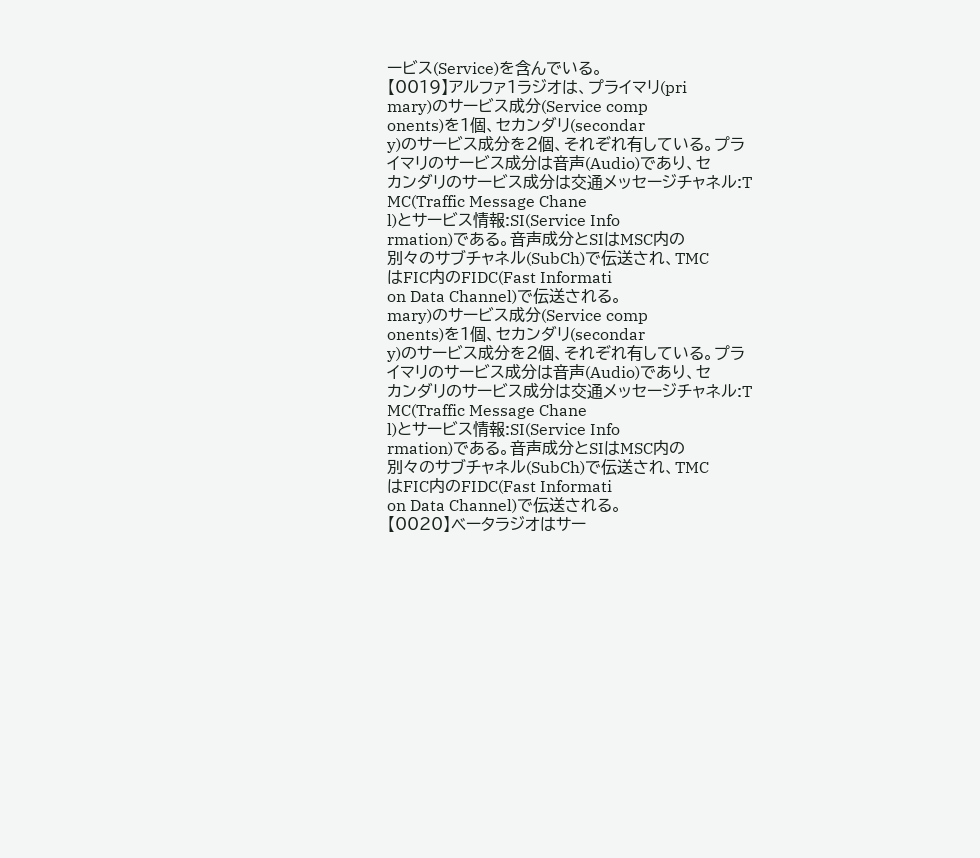ービス(Service)を含んでいる。
【0019】アルファ1ラジオは、プライマリ(pri
mary)のサービス成分(Service comp
onents)を1個、セカンダリ(secondar
y)のサービス成分を2個、それぞれ有している。プラ
イマリのサービス成分は音声(Audio)であり、セ
カンダリのサービス成分は交通メッセージチャネル:T
MC(Traffic Message Chane
l)とサービス情報:SI(Service Info
rmation)である。音声成分とSIはMSC内の
別々のサブチャネル(SubCh)で伝送され、TMC
はFIC内のFIDC(Fast Informati
on Data Channel)で伝送される。
mary)のサービス成分(Service comp
onents)を1個、セカンダリ(secondar
y)のサービス成分を2個、それぞれ有している。プラ
イマリのサービス成分は音声(Audio)であり、セ
カンダリのサービス成分は交通メッセージチャネル:T
MC(Traffic Message Chane
l)とサービス情報:SI(Service Info
rmation)である。音声成分とSIはMSC内の
別々のサブチャネル(SubCh)で伝送され、TMC
はFIC内のFIDC(Fast Informati
on Data Channel)で伝送される。
【0020】ベータラジオはサー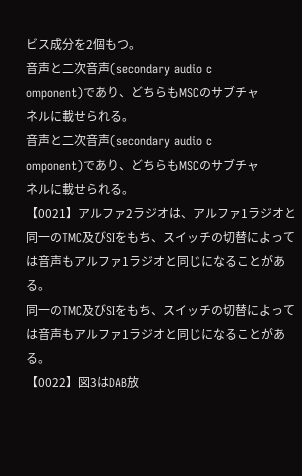ビス成分を2個もつ。
音声と二次音声(secondary audio c
omponent)であり、どちらもMSCのサブチャ
ネルに載せられる。
音声と二次音声(secondary audio c
omponent)であり、どちらもMSCのサブチャ
ネルに載せられる。
【0021】アルファ2ラジオは、アルファ1ラジオと
同一のTMC及びSIをもち、スイッチの切替によって
は音声もアルファ1ラジオと同じになることがある。
同一のTMC及びSIをもち、スイッチの切替によって
は音声もアルファ1ラジオと同じになることがある。
【0022】図3はDAB放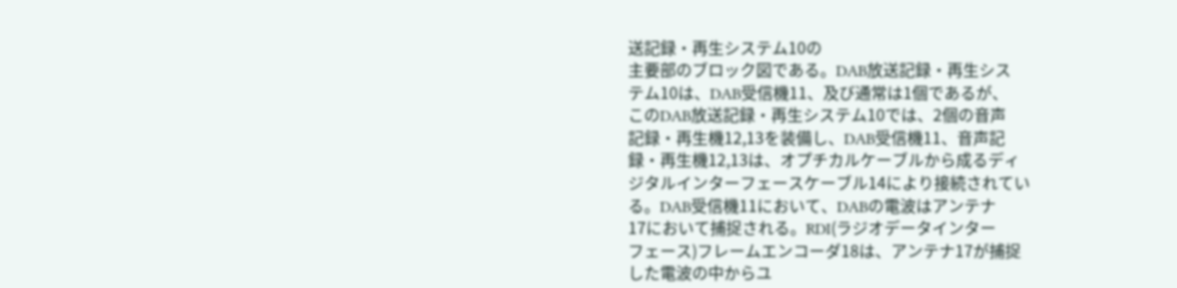送記録・再生システム10の
主要部のブロック図である。DAB放送記録・再生シス
テム10は、DAB受信機11、及び通常は1個であるが、
このDAB放送記録・再生システム10では、2個の音声
記録・再生機12,13を装備し、DAB受信機11、音声記
録・再生機12,13は、オプチカルケーブルから成るディ
ジタルインターフェースケーブル14により接続されてい
る。DAB受信機11において、DABの電波はアンテナ
17において捕捉される。RDI(ラジオデータインター
フェース)フレームエンコーダ18は、アンテナ17が捕捉
した電波の中からユ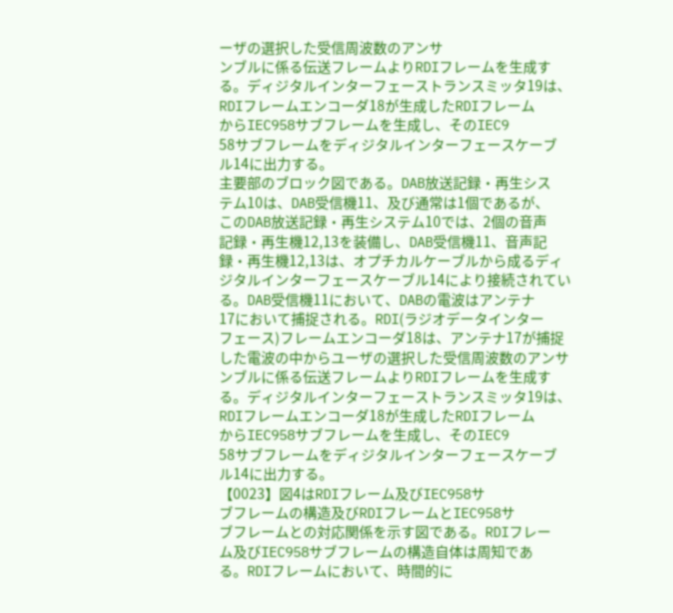ーザの選択した受信周波数のアンサ
ンブルに係る伝送フレームよりRDIフレームを生成す
る。ディジタルインターフェーストランスミッタ19は、
RDIフレームエンコーダ18が生成したRDIフレーム
からIEC958サブフレームを生成し、そのIEC9
58サブフレームをディジタルインターフェースケーブ
ル14に出力する。
主要部のブロック図である。DAB放送記録・再生シス
テム10は、DAB受信機11、及び通常は1個であるが、
このDAB放送記録・再生システム10では、2個の音声
記録・再生機12,13を装備し、DAB受信機11、音声記
録・再生機12,13は、オプチカルケーブルから成るディ
ジタルインターフェースケーブル14により接続されてい
る。DAB受信機11において、DABの電波はアンテナ
17において捕捉される。RDI(ラジオデータインター
フェース)フレームエンコーダ18は、アンテナ17が捕捉
した電波の中からユーザの選択した受信周波数のアンサ
ンブルに係る伝送フレームよりRDIフレームを生成す
る。ディジタルインターフェーストランスミッタ19は、
RDIフレームエンコーダ18が生成したRDIフレーム
からIEC958サブフレームを生成し、そのIEC9
58サブフレームをディジタルインターフェースケーブ
ル14に出力する。
【0023】図4はRDIフレーム及びIEC958サ
ブフレームの構造及びRDIフレームとIEC958サ
ブフレームとの対応関係を示す図である。RDIフレー
ム及びIEC958サブフレームの構造自体は周知であ
る。RDIフレームにおいて、時間的に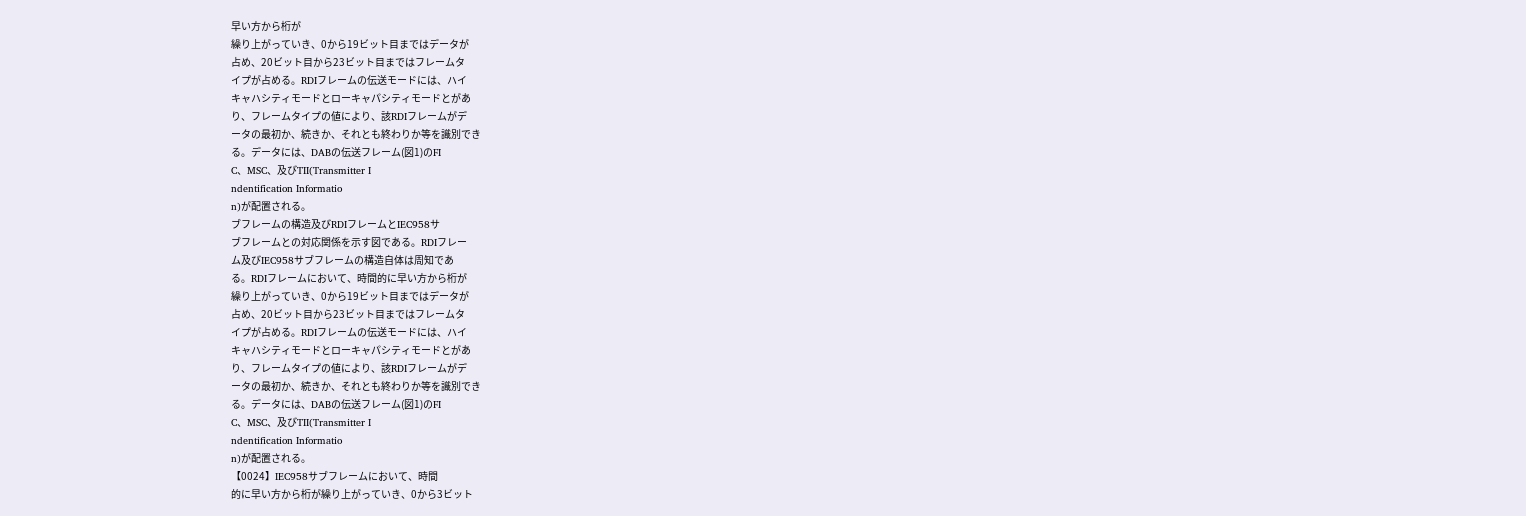早い方から桁が
繰り上がっていき、0から19ビット目まではデータが
占め、20ビット目から23ビット目まではフレームタ
イプが占める。RDIフレームの伝送モードには、ハイ
キャハシティモードとローキャパシティモードとがあ
り、フレームタイプの値により、該RDIフレームがデ
ータの最初か、続きか、それとも終わりか等を識別でき
る。データには、DABの伝送フレーム(図1)のFI
C、MSC、及びTII(Transmitter I
ndentification Informatio
n)が配置される。
ブフレームの構造及びRDIフレームとIEC958サ
ブフレームとの対応関係を示す図である。RDIフレー
ム及びIEC958サブフレームの構造自体は周知であ
る。RDIフレームにおいて、時間的に早い方から桁が
繰り上がっていき、0から19ビット目まではデータが
占め、20ビット目から23ビット目まではフレームタ
イプが占める。RDIフレームの伝送モードには、ハイ
キャハシティモードとローキャパシティモードとがあ
り、フレームタイプの値により、該RDIフレームがデ
ータの最初か、続きか、それとも終わりか等を識別でき
る。データには、DABの伝送フレーム(図1)のFI
C、MSC、及びTII(Transmitter I
ndentification Informatio
n)が配置される。
【0024】IEC958サブフレームにおいて、時間
的に早い方から桁が繰り上がっていき、0から3ビット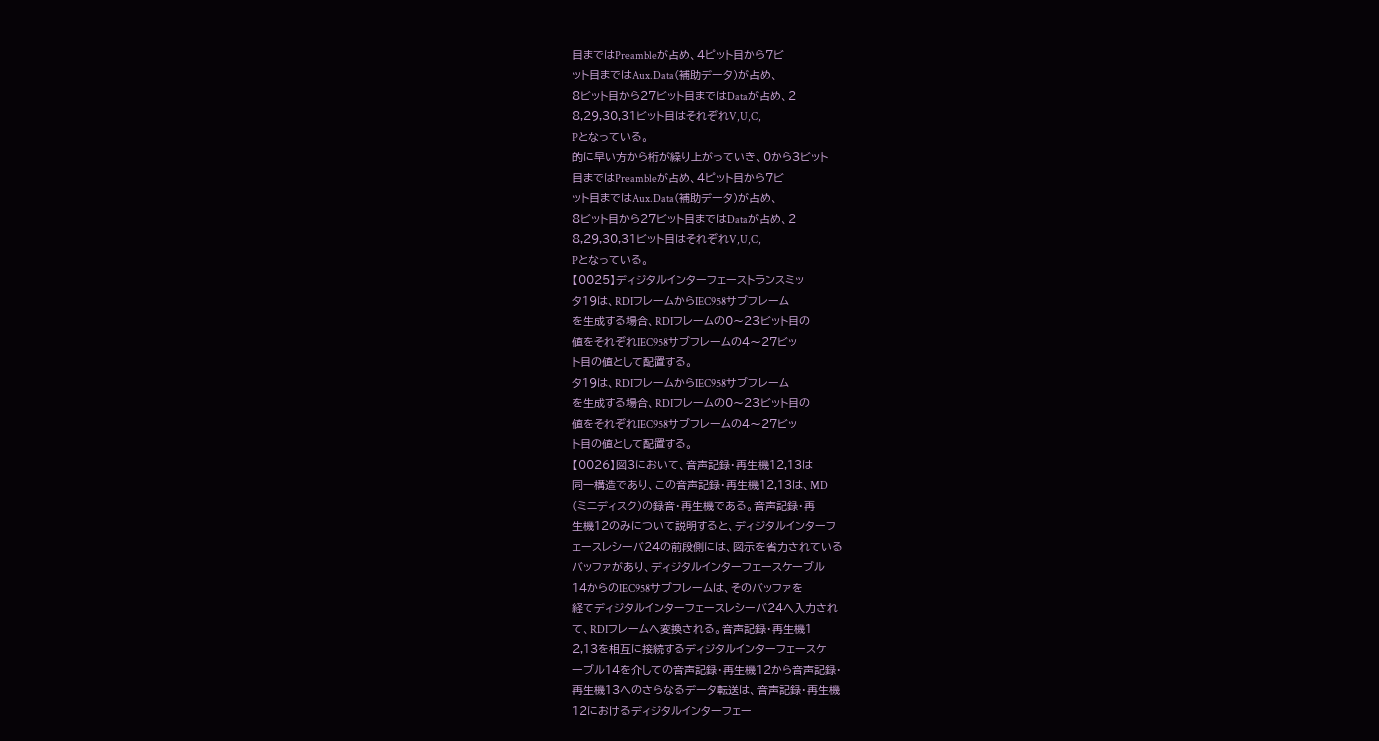目まではPreambleが占め、4ピット目から7ビ
ット目まではAux.Data(補助データ)が占め、
8ビット目から27ビット目まではDataが占め、2
8,29,30,31ビット目はそれぞれV,U,C,
Pとなっている。
的に早い方から桁が繰り上がっていき、0から3ビット
目まではPreambleが占め、4ピット目から7ビ
ット目まではAux.Data(補助データ)が占め、
8ビット目から27ビット目まではDataが占め、2
8,29,30,31ビット目はそれぞれV,U,C,
Pとなっている。
【0025】ディジタルインターフェーストランスミッ
タ19は、RDIフレームからIEC958サブフレーム
を生成する場合、RDIフレームの0〜23ビット目の
値をそれぞれIEC958サブフレームの4〜27ビッ
ト目の値として配置する。
タ19は、RDIフレームからIEC958サブフレーム
を生成する場合、RDIフレームの0〜23ビット目の
値をそれぞれIEC958サブフレームの4〜27ビッ
ト目の値として配置する。
【0026】図3において、音声記録・再生機12,13は
同一構造であり、この音声記録・再生機12,13は、MD
(ミニディスク)の録音・再生機である。音声記録・再
生機12のみについて説明すると、ディジタルインターフ
ェースレシーバ24の前段側には、図示を省力されている
バッファがあり、ディジタルインターフェースケーブル
14からのIEC958サブフレームは、そのバッファを
経てディジタルインターフェースレシーバ24へ入力され
て、RDIフレームへ変換される。音声記録・再生機1
2,13を相互に接続するディジタルインターフェースケ
ーブル14を介しての音声記録・再生機12から音声記録・
再生機13へのさらなるデータ転送は、音声記録・再生機
12におけるディジタルインターフェー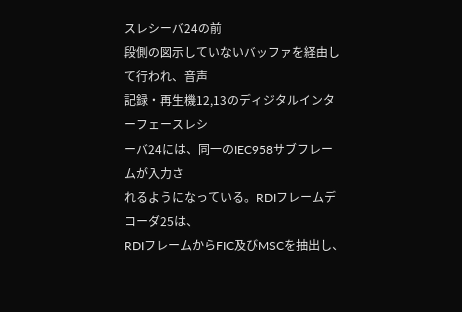スレシーバ24の前
段側の図示していないバッファを経由して行われ、音声
記録・再生機12,13のディジタルインターフェースレシ
ーバ24には、同一のIEC958サブフレームが入力さ
れるようになっている。RDIフレームデコーダ25は、
RDIフレームからFIC及びMSCを抽出し、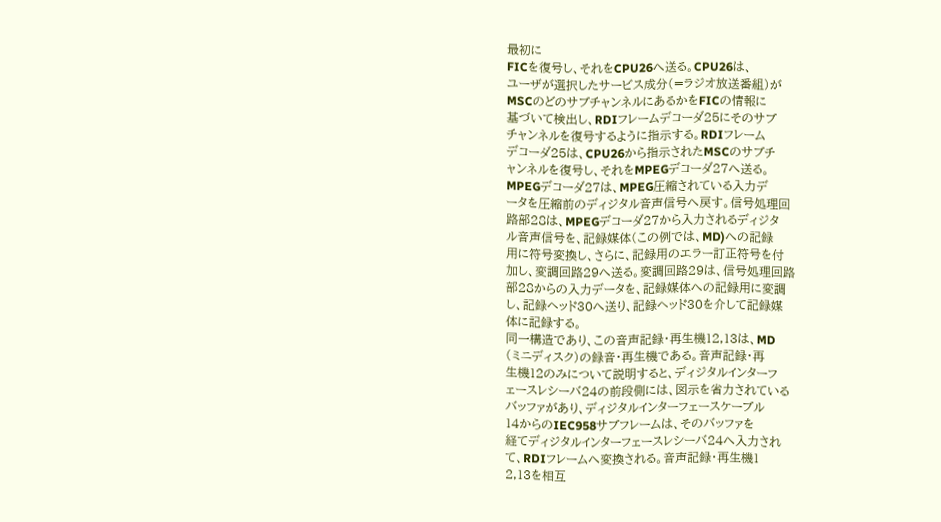最初に
FICを復号し、それをCPU26へ送る。CPU26は、
ユーザが選択したサービス成分(=ラジオ放送番組)が
MSCのどのサブチャンネルにあるかをFICの情報に
基づいて検出し、RDIフレームデコーダ25にそのサブ
チャンネルを復号するように指示する。RDIフレーム
デコーダ25は、CPU26から指示されたMSCのサブチ
ャンネルを復号し、それをMPEGデコーダ27へ送る。
MPEGデコーダ27は、MPEG圧縮されている入力デ
ータを圧縮前のディジタル音声信号へ戻す。信号処理回
路部28は、MPEGデコーダ27から入力されるディジタ
ル音声信号を、記録媒体(この例では、MD)への記録
用に符号変換し、さらに、記録用のエラー訂正符号を付
加し、変調回路29へ送る。変調回路29は、信号処理回路
部28からの入力データを、記録媒体への記録用に変調
し、記録ヘッド30へ送り、記録ヘッド30を介して記録媒
体に記録する。
同一構造であり、この音声記録・再生機12,13は、MD
(ミニディスク)の録音・再生機である。音声記録・再
生機12のみについて説明すると、ディジタルインターフ
ェースレシーバ24の前段側には、図示を省力されている
バッファがあり、ディジタルインターフェースケーブル
14からのIEC958サブフレームは、そのバッファを
経てディジタルインターフェースレシーバ24へ入力され
て、RDIフレームへ変換される。音声記録・再生機1
2,13を相互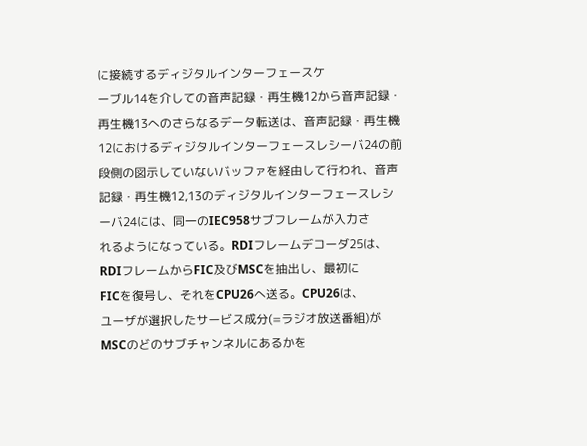に接続するディジタルインターフェースケ
ーブル14を介しての音声記録・再生機12から音声記録・
再生機13へのさらなるデータ転送は、音声記録・再生機
12におけるディジタルインターフェースレシーバ24の前
段側の図示していないバッファを経由して行われ、音声
記録・再生機12,13のディジタルインターフェースレシ
ーバ24には、同一のIEC958サブフレームが入力さ
れるようになっている。RDIフレームデコーダ25は、
RDIフレームからFIC及びMSCを抽出し、最初に
FICを復号し、それをCPU26へ送る。CPU26は、
ユーザが選択したサービス成分(=ラジオ放送番組)が
MSCのどのサブチャンネルにあるかを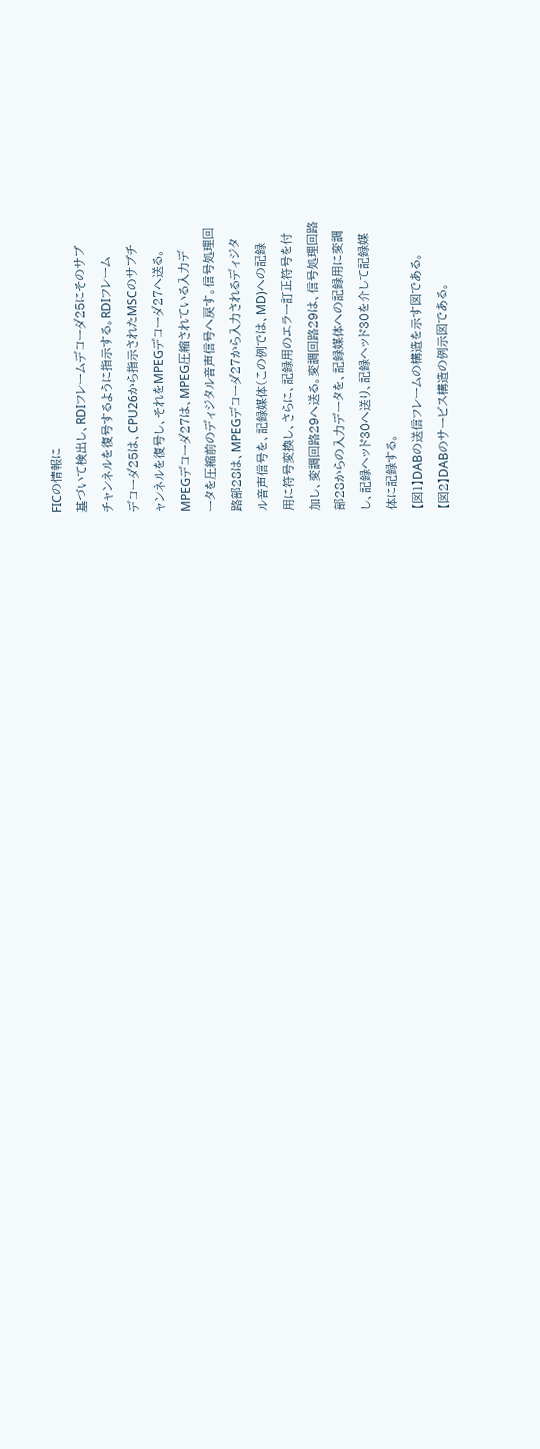FICの情報に
基づいて検出し、RDIフレームデコーダ25にそのサブ
チャンネルを復号するように指示する。RDIフレーム
デコーダ25は、CPU26から指示されたMSCのサブチ
ャンネルを復号し、それをMPEGデコーダ27へ送る。
MPEGデコーダ27は、MPEG圧縮されている入力デ
ータを圧縮前のディジタル音声信号へ戻す。信号処理回
路部28は、MPEGデコーダ27から入力されるディジタ
ル音声信号を、記録媒体(この例では、MD)への記録
用に符号変換し、さらに、記録用のエラー訂正符号を付
加し、変調回路29へ送る。変調回路29は、信号処理回路
部28からの入力データを、記録媒体への記録用に変調
し、記録ヘッド30へ送り、記録ヘッド30を介して記録媒
体に記録する。
【図1】DABの送信フレームの構造を示す図である。
【図2】DABのサービス構造の例示図である。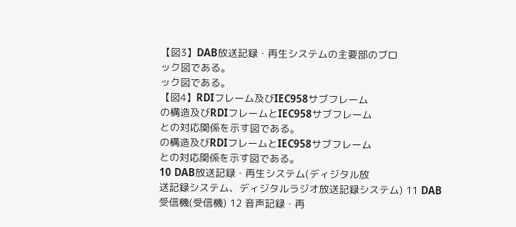【図3】DAB放送記録・再生システムの主要部のブロ
ック図である。
ック図である。
【図4】RDIフレーム及びIEC958サブフレーム
の構造及びRDIフレームとIEC958サブフレーム
との対応関係を示す図である。
の構造及びRDIフレームとIEC958サブフレーム
との対応関係を示す図である。
10 DAB放送記録・再生システム(ディジタル放
送記録システム、ディジタルラジオ放送記録システム) 11 DAB受信機(受信機) 12 音声記録・再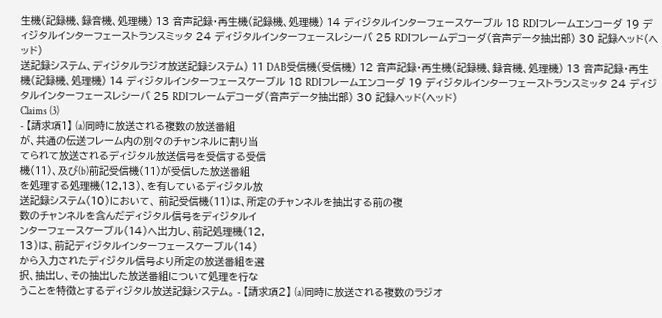生機(記録機、録音機、処理機) 13 音声記録・再生機(記録機、処理機) 14 ディジタルインターフェースケーブル 18 RDIフレームエンコーダ 19 ディジタルインターフェーストランスミッタ 24 ディジタルインターフェースレシーバ 25 RDIフレームデコーダ(音声データ抽出部) 30 記録ヘッド(ヘッド)
送記録システム、ディジタルラジオ放送記録システム) 11 DAB受信機(受信機) 12 音声記録・再生機(記録機、録音機、処理機) 13 音声記録・再生機(記録機、処理機) 14 ディジタルインターフェースケーブル 18 RDIフレームエンコーダ 19 ディジタルインターフェーストランスミッタ 24 ディジタルインターフェースレシーバ 25 RDIフレームデコーダ(音声データ抽出部) 30 記録ヘッド(ヘッド)
Claims (3)
- 【請求項1】 (a)同時に放送される複数の放送番組
が、共通の伝送フレーム内の別々のチャンネルに割り当
てられて放送されるディジタル放送信号を受信する受信
機(11)、及び(b)前記受信機(11)が受信した放送番組
を処理する処理機(12,13)、を有しているディジタル放
送記録システム(10)において、 前記受信機(11)は、所定のチャンネルを抽出する前の複
数のチャンネルを含んだディジタル信号をディジタルイ
ンターフェースケーブル(14)へ出力し、前記処理機(12,
13)は、前記ディジタルインターフェースケーブル(14)
から入力されたディジタル信号より所定の放送番組を選
択、抽出し、その抽出した放送番組について処理を行な
うことを特徴とするディジタル放送記録システム。 - 【請求項2】 (a)同時に放送される複数のラジオ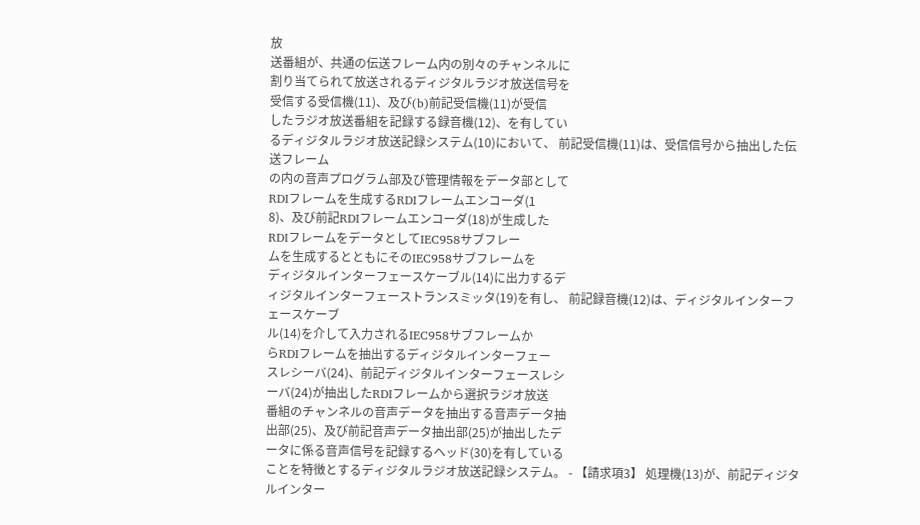放
送番組が、共通の伝送フレーム内の別々のチャンネルに
割り当てられて放送されるディジタルラジオ放送信号を
受信する受信機(11)、及び(b)前記受信機(11)が受信
したラジオ放送番組を記録する録音機(12)、を有してい
るディジタルラジオ放送記録システム(10)において、 前記受信機(11)は、受信信号から抽出した伝送フレーム
の内の音声プログラム部及び管理情報をデータ部として
RDIフレームを生成するRDIフレームエンコーダ(1
8)、及び前記RDIフレームエンコーダ(18)が生成した
RDIフレームをデータとしてIEC958サブフレー
ムを生成するとともにそのIEC958サブフレームを
ディジタルインターフェースケーブル(14)に出力するデ
ィジタルインターフェーストランスミッタ(19)を有し、 前記録音機(12)は、ディジタルインターフェースケーブ
ル(14)を介して入力されるIEC958サブフレームか
らRDIフレームを抽出するディジタルインターフェー
スレシーバ(24)、前記ディジタルインターフェースレシ
ーバ(24)が抽出したRDIフレームから選択ラジオ放送
番組のチャンネルの音声データを抽出する音声データ抽
出部(25)、及び前記音声データ抽出部(25)が抽出したデ
ータに係る音声信号を記録するヘッド(30)を有している
ことを特徴とするディジタルラジオ放送記録システム。 - 【請求項3】 処理機(13)が、前記ディジタルインター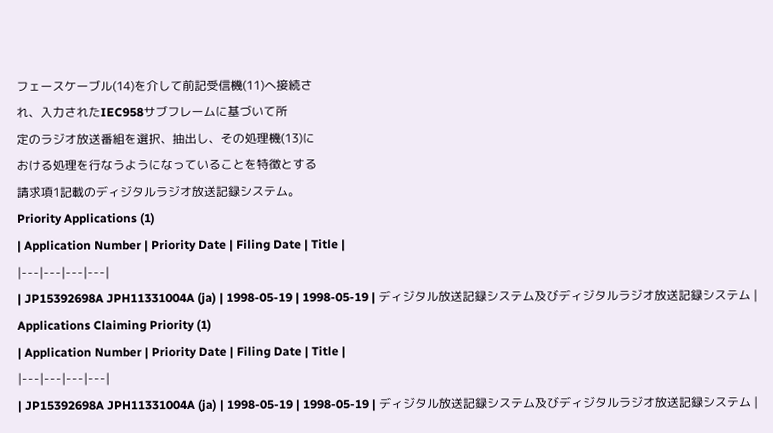フェースケーブル(14)を介して前記受信機(11)へ接続さ
れ、入力されたIEC958サブフレームに基づいて所
定のラジオ放送番組を選択、抽出し、その処理機(13)に
おける処理を行なうようになっていることを特徴とする
請求項1記載のディジタルラジオ放送記録システム。
Priority Applications (1)
| Application Number | Priority Date | Filing Date | Title |
|---|---|---|---|
| JP15392698A JPH11331004A (ja) | 1998-05-19 | 1998-05-19 | ディジタル放送記録システム及びディジタルラジオ放送記録システム |
Applications Claiming Priority (1)
| Application Number | Priority Date | Filing Date | Title |
|---|---|---|---|
| JP15392698A JPH11331004A (ja) | 1998-05-19 | 1998-05-19 | ディジタル放送記録システム及びディジタルラジオ放送記録システム |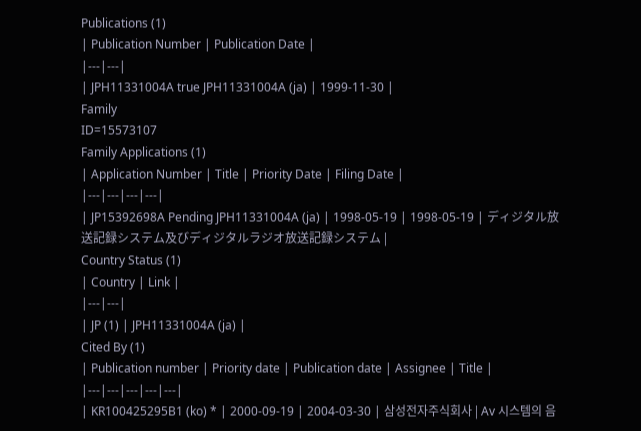Publications (1)
| Publication Number | Publication Date |
|---|---|
| JPH11331004A true JPH11331004A (ja) | 1999-11-30 |
Family
ID=15573107
Family Applications (1)
| Application Number | Title | Priority Date | Filing Date |
|---|---|---|---|
| JP15392698A Pending JPH11331004A (ja) | 1998-05-19 | 1998-05-19 | ディジタル放送記録システム及びディジタルラジオ放送記録システム |
Country Status (1)
| Country | Link |
|---|---|
| JP (1) | JPH11331004A (ja) |
Cited By (1)
| Publication number | Priority date | Publication date | Assignee | Title |
|---|---|---|---|---|
| KR100425295B1 (ko) * | 2000-09-19 | 2004-03-30 | 삼성전자주식회사 | Av 시스템의 음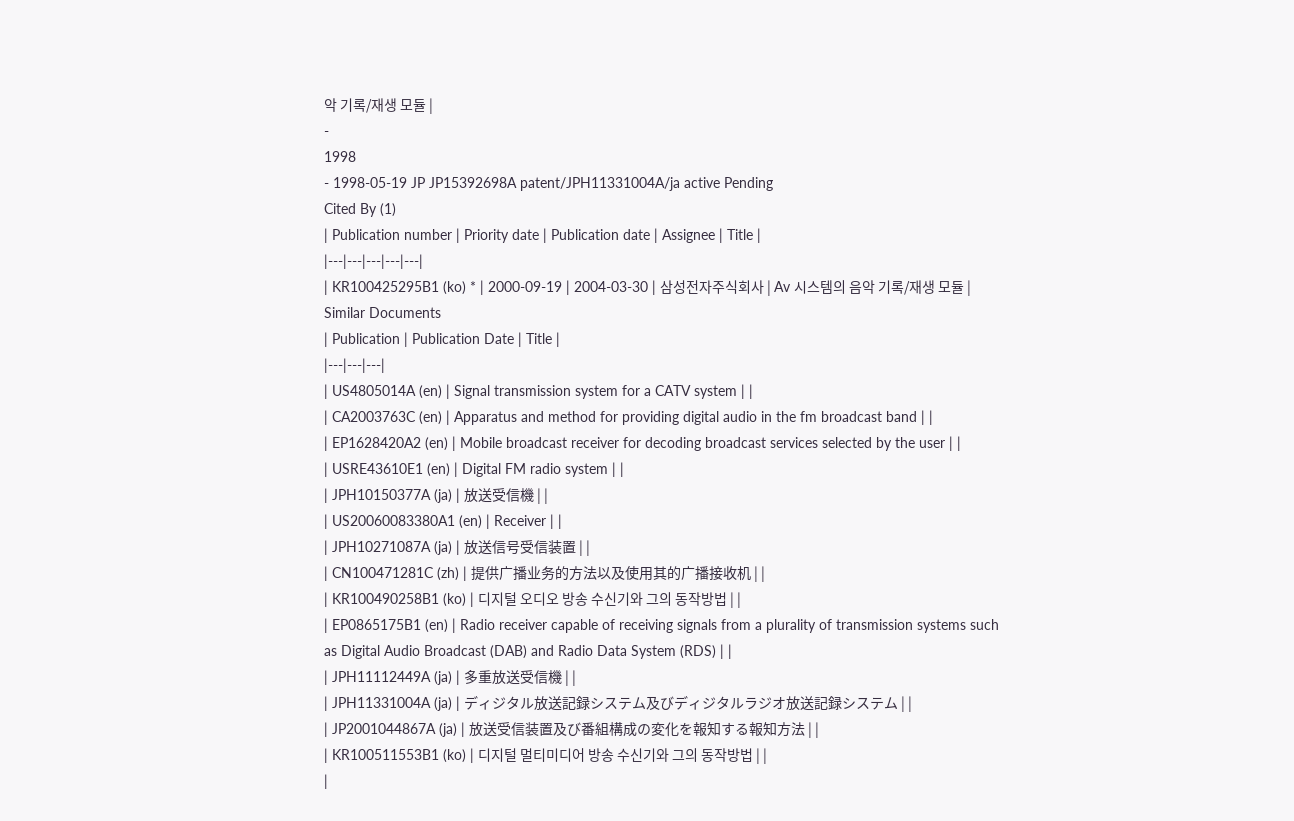악 기록/재생 모듈 |
-
1998
- 1998-05-19 JP JP15392698A patent/JPH11331004A/ja active Pending
Cited By (1)
| Publication number | Priority date | Publication date | Assignee | Title |
|---|---|---|---|---|
| KR100425295B1 (ko) * | 2000-09-19 | 2004-03-30 | 삼성전자주식회사 | Av 시스템의 음악 기록/재생 모듈 |
Similar Documents
| Publication | Publication Date | Title |
|---|---|---|
| US4805014A (en) | Signal transmission system for a CATV system | |
| CA2003763C (en) | Apparatus and method for providing digital audio in the fm broadcast band | |
| EP1628420A2 (en) | Mobile broadcast receiver for decoding broadcast services selected by the user | |
| USRE43610E1 (en) | Digital FM radio system | |
| JPH10150377A (ja) | 放送受信機 | |
| US20060083380A1 (en) | Receiver | |
| JPH10271087A (ja) | 放送信号受信装置 | |
| CN100471281C (zh) | 提供广播业务的方法以及使用其的广播接收机 | |
| KR100490258B1 (ko) | 디지털 오디오 방송 수신기와 그의 동작방법 | |
| EP0865175B1 (en) | Radio receiver capable of receiving signals from a plurality of transmission systems such as Digital Audio Broadcast (DAB) and Radio Data System (RDS) | |
| JPH11112449A (ja) | 多重放送受信機 | |
| JPH11331004A (ja) | ディジタル放送記録システム及びディジタルラジオ放送記録システム | |
| JP2001044867A (ja) | 放送受信装置及び番組構成の変化を報知する報知方法 | |
| KR100511553B1 (ko) | 디지털 멀티미디어 방송 수신기와 그의 동작방법 | |
|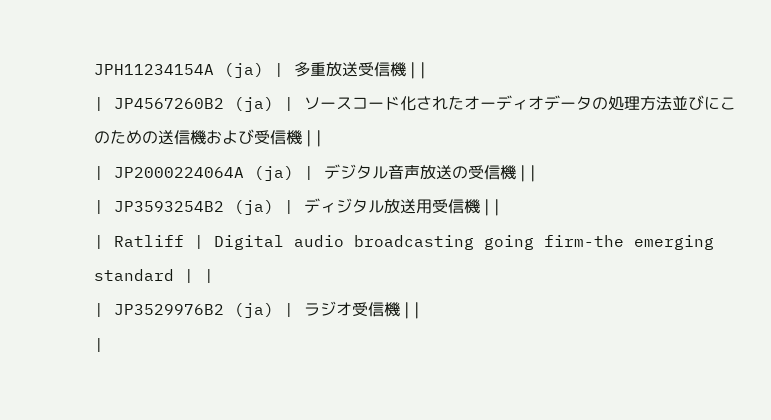JPH11234154A (ja) | 多重放送受信機 | |
| JP4567260B2 (ja) | ソースコード化されたオーディオデータの処理方法並びにこのための送信機および受信機 | |
| JP2000224064A (ja) | デジタル音声放送の受信機 | |
| JP3593254B2 (ja) | ディジタル放送用受信機 | |
| Ratliff | Digital audio broadcasting going firm-the emerging standard | |
| JP3529976B2 (ja) | ラジオ受信機 | |
|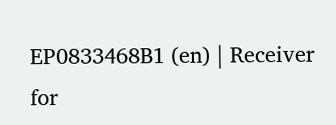EP0833468B1 (en) | Receiver for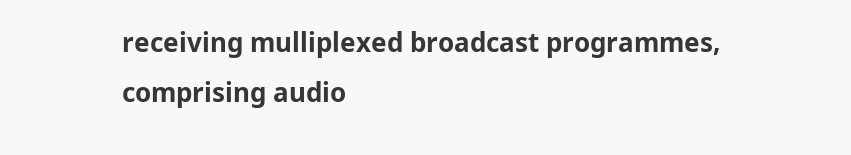receiving mulliplexed broadcast programmes, comprising audio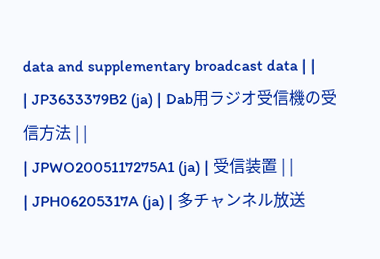data and supplementary broadcast data | |
| JP3633379B2 (ja) | Dab用ラジオ受信機の受信方法 | |
| JPWO2005117275A1 (ja) | 受信装置 | |
| JPH06205317A (ja) | 多チャンネル放送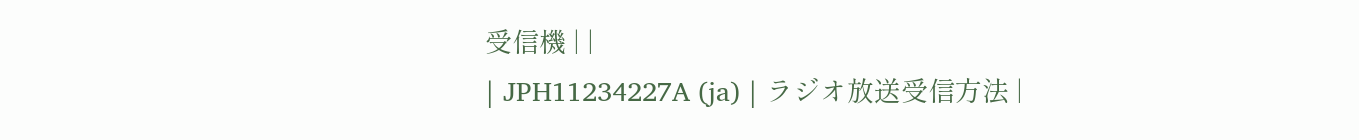受信機 | |
| JPH11234227A (ja) | ラジオ放送受信方法 |